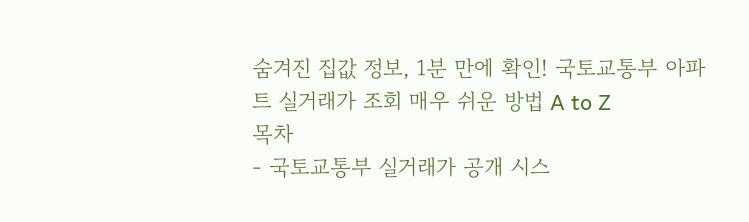숨겨진 집값 정보, 1분 만에 확인! 국토교통부 아파트 실거래가 조회 매우 쉬운 방법 A to Z
목차
- 국토교통부 실거래가 공개 시스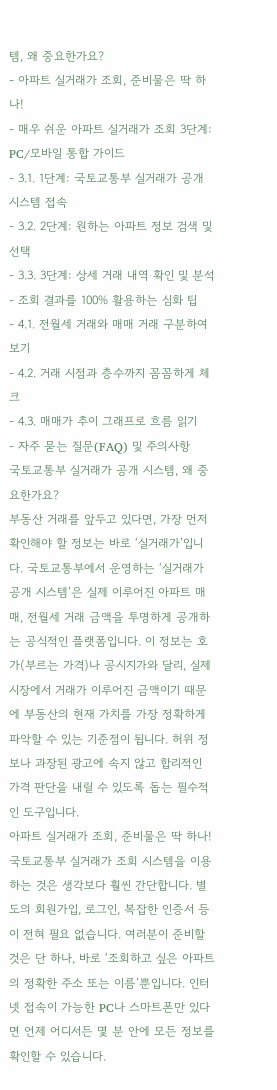템, 왜 중요한가요?
- 아파트 실거래가 조회, 준비물은 딱 하나!
- 매우 쉬운 아파트 실거래가 조회 3단계: PC/모바일 통합 가이드
- 3.1. 1단계: 국토교통부 실거래가 공개 시스템 접속
- 3.2. 2단계: 원하는 아파트 정보 검색 및 선택
- 3.3. 3단계: 상세 거래 내역 확인 및 분석
- 조회 결과를 100% 활용하는 심화 팁
- 4.1. 전월세 거래와 매매 거래 구분하여 보기
- 4.2. 거래 시점과 층수까지 꼼꼼하게 체크
- 4.3. 매매가 추이 그래프로 흐름 읽기
- 자주 묻는 질문(FAQ) 및 주의사항
국토교통부 실거래가 공개 시스템, 왜 중요한가요?
부동산 거래를 앞두고 있다면, 가장 먼저 확인해야 할 정보는 바로 ‘실거래가’입니다. 국토교통부에서 운영하는 ‘실거래가 공개 시스템’은 실제 이루어진 아파트 매매, 전월세 거래 금액을 투명하게 공개하는 공식적인 플랫폼입니다. 이 정보는 호가(부르는 가격)나 공시지가와 달리, 실제 시장에서 거래가 이루어진 금액이기 때문에 부동산의 현재 가치를 가장 정확하게 파악할 수 있는 기준점이 됩니다. 허위 정보나 과장된 광고에 속지 않고 합리적인 가격 판단을 내릴 수 있도록 돕는 필수적인 도구입니다.
아파트 실거래가 조회, 준비물은 딱 하나!
국토교통부 실거래가 조회 시스템을 이용하는 것은 생각보다 훨씬 간단합니다. 별도의 회원가입, 로그인, 복잡한 인증서 등이 전혀 필요 없습니다. 여러분이 준비할 것은 단 하나, 바로 ‘조회하고 싶은 아파트의 정확한 주소 또는 이름’뿐입니다. 인터넷 접속이 가능한 PC나 스마트폰만 있다면 언제 어디서든 몇 분 안에 모든 정보를 확인할 수 있습니다.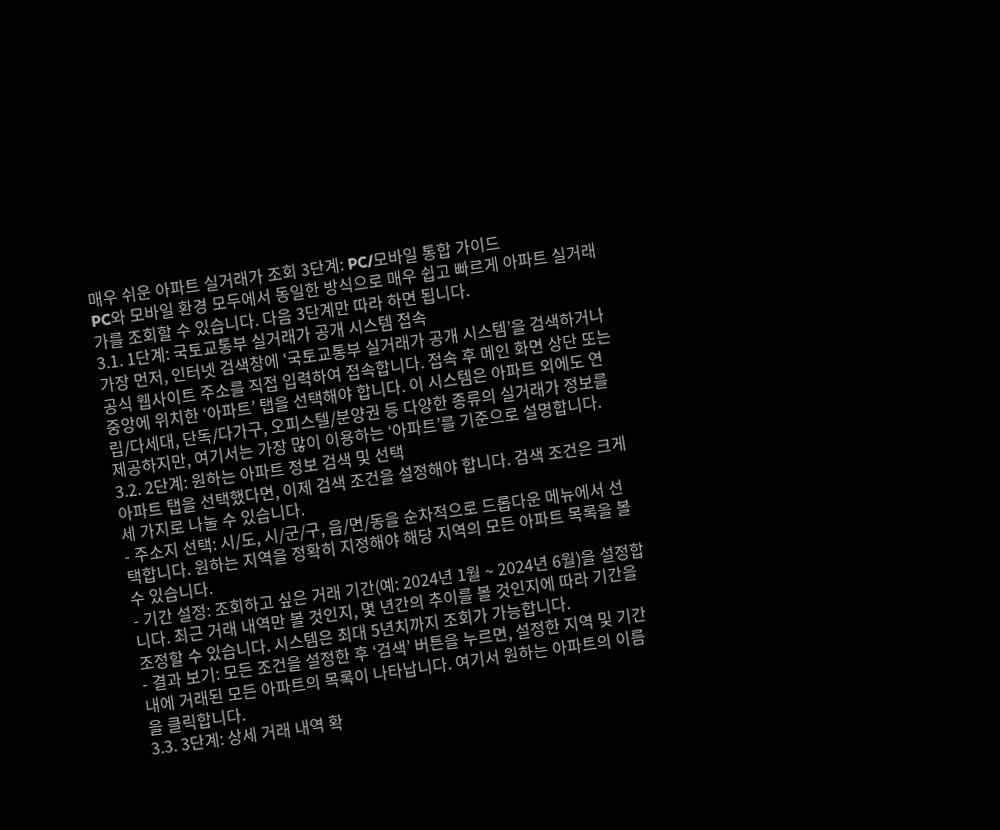매우 쉬운 아파트 실거래가 조회 3단계: PC/모바일 통합 가이드
PC와 모바일 환경 모두에서 동일한 방식으로 매우 쉽고 빠르게 아파트 실거래가를 조회할 수 있습니다. 다음 3단계만 따라 하면 됩니다.
3.1. 1단계: 국토교통부 실거래가 공개 시스템 접속
가장 먼저, 인터넷 검색창에 ‘국토교통부 실거래가 공개 시스템’을 검색하거나 공식 웹사이트 주소를 직접 입력하여 접속합니다. 접속 후 메인 화면 상단 또는 중앙에 위치한 ‘아파트’ 탭을 선택해야 합니다. 이 시스템은 아파트 외에도 연립/다세대, 단독/다가구, 오피스텔/분양권 등 다양한 종류의 실거래가 정보를 제공하지만, 여기서는 가장 많이 이용하는 ‘아파트’를 기준으로 설명합니다.
3.2. 2단계: 원하는 아파트 정보 검색 및 선택
아파트 탭을 선택했다면, 이제 검색 조건을 설정해야 합니다. 검색 조건은 크게 세 가지로 나눌 수 있습니다.
- 주소지 선택: 시/도, 시/군/구, 읍/면/동을 순차적으로 드롭다운 메뉴에서 선택합니다. 원하는 지역을 정확히 지정해야 해당 지역의 모든 아파트 목록을 볼 수 있습니다.
- 기간 설정: 조회하고 싶은 거래 기간(예: 2024년 1월 ~ 2024년 6월)을 설정합니다. 최근 거래 내역만 볼 것인지, 몇 년간의 추이를 볼 것인지에 따라 기간을 조정할 수 있습니다. 시스템은 최대 5년치까지 조회가 가능합니다.
- 결과 보기: 모든 조건을 설정한 후 ‘검색’ 버튼을 누르면, 설정한 지역 및 기간 내에 거래된 모든 아파트의 목록이 나타납니다. 여기서 원하는 아파트의 이름을 클릭합니다.
3.3. 3단계: 상세 거래 내역 확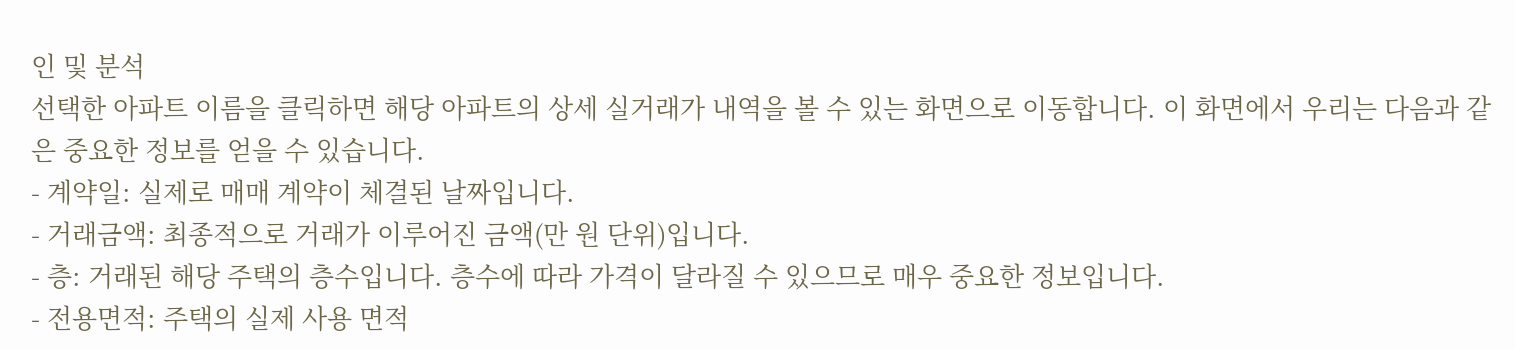인 및 분석
선택한 아파트 이름을 클릭하면 해당 아파트의 상세 실거래가 내역을 볼 수 있는 화면으로 이동합니다. 이 화면에서 우리는 다음과 같은 중요한 정보를 얻을 수 있습니다.
- 계약일: 실제로 매매 계약이 체결된 날짜입니다.
- 거래금액: 최종적으로 거래가 이루어진 금액(만 원 단위)입니다.
- 층: 거래된 해당 주택의 층수입니다. 층수에 따라 가격이 달라질 수 있으므로 매우 중요한 정보입니다.
- 전용면적: 주택의 실제 사용 면적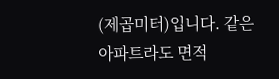(제곱미터)입니다. 같은 아파트라도 면적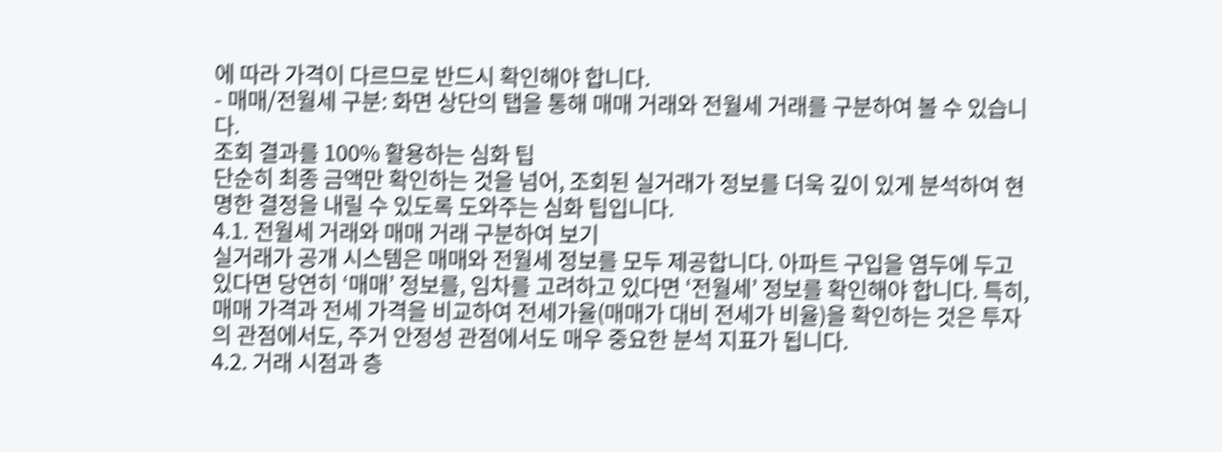에 따라 가격이 다르므로 반드시 확인해야 합니다.
- 매매/전월세 구분: 화면 상단의 탭을 통해 매매 거래와 전월세 거래를 구분하여 볼 수 있습니다.
조회 결과를 100% 활용하는 심화 팁
단순히 최종 금액만 확인하는 것을 넘어, 조회된 실거래가 정보를 더욱 깊이 있게 분석하여 현명한 결정을 내릴 수 있도록 도와주는 심화 팁입니다.
4.1. 전월세 거래와 매매 거래 구분하여 보기
실거래가 공개 시스템은 매매와 전월세 정보를 모두 제공합니다. 아파트 구입을 염두에 두고 있다면 당연히 ‘매매’ 정보를, 임차를 고려하고 있다면 ‘전월세’ 정보를 확인해야 합니다. 특히, 매매 가격과 전세 가격을 비교하여 전세가율(매매가 대비 전세가 비율)을 확인하는 것은 투자의 관점에서도, 주거 안정성 관점에서도 매우 중요한 분석 지표가 됩니다.
4.2. 거래 시점과 층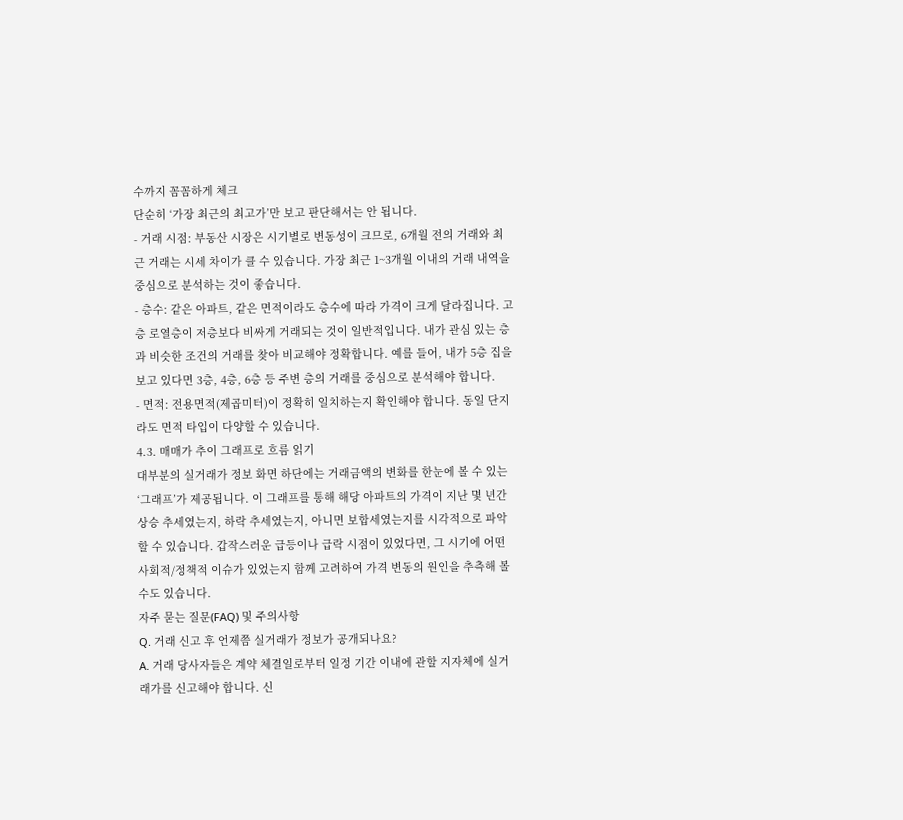수까지 꼼꼼하게 체크
단순히 ‘가장 최근의 최고가’만 보고 판단해서는 안 됩니다.
- 거래 시점: 부동산 시장은 시기별로 변동성이 크므로, 6개월 전의 거래와 최근 거래는 시세 차이가 클 수 있습니다. 가장 최근 1~3개월 이내의 거래 내역을 중심으로 분석하는 것이 좋습니다.
- 층수: 같은 아파트, 같은 면적이라도 층수에 따라 가격이 크게 달라집니다. 고층 로열층이 저층보다 비싸게 거래되는 것이 일반적입니다. 내가 관심 있는 층과 비슷한 조건의 거래를 찾아 비교해야 정확합니다. 예를 들어, 내가 5층 집을 보고 있다면 3층, 4층, 6층 등 주변 층의 거래를 중심으로 분석해야 합니다.
- 면적: 전용면적(제곱미터)이 정확히 일치하는지 확인해야 합니다. 동일 단지라도 면적 타입이 다양할 수 있습니다.
4.3. 매매가 추이 그래프로 흐름 읽기
대부분의 실거래가 정보 화면 하단에는 거래금액의 변화를 한눈에 볼 수 있는 ‘그래프’가 제공됩니다. 이 그래프를 통해 해당 아파트의 가격이 지난 몇 년간 상승 추세였는지, 하락 추세였는지, 아니면 보합세였는지를 시각적으로 파악할 수 있습니다. 갑작스러운 급등이나 급락 시점이 있었다면, 그 시기에 어떤 사회적/정책적 이슈가 있었는지 함께 고려하여 가격 변동의 원인을 추측해 볼 수도 있습니다.
자주 묻는 질문(FAQ) 및 주의사항
Q. 거래 신고 후 언제쯤 실거래가 정보가 공개되나요?
A. 거래 당사자들은 계약 체결일로부터 일정 기간 이내에 관할 지자체에 실거래가를 신고해야 합니다. 신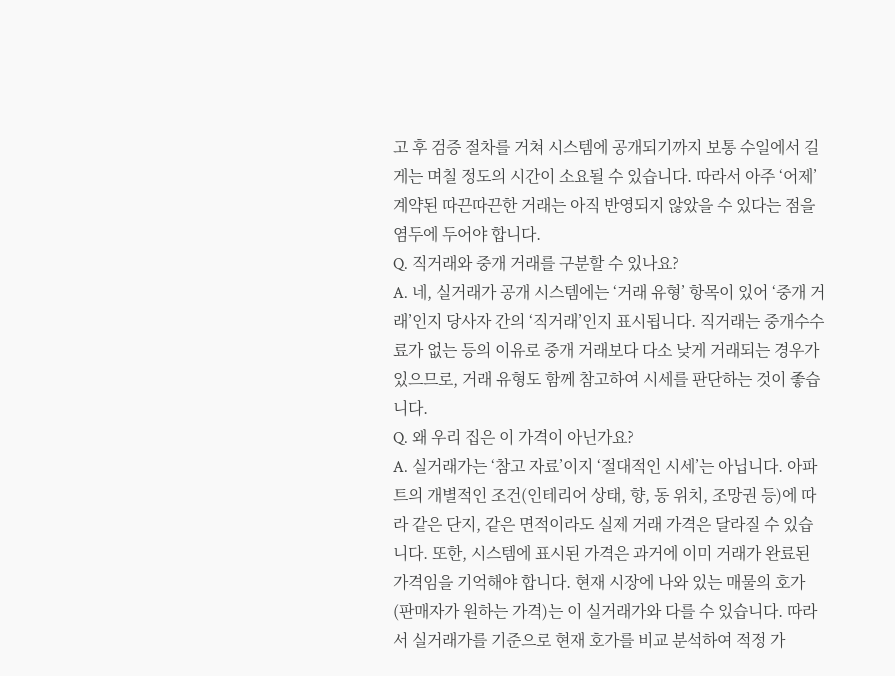고 후 검증 절차를 거쳐 시스템에 공개되기까지 보통 수일에서 길게는 며칠 정도의 시간이 소요될 수 있습니다. 따라서 아주 ‘어제’ 계약된 따끈따끈한 거래는 아직 반영되지 않았을 수 있다는 점을 염두에 두어야 합니다.
Q. 직거래와 중개 거래를 구분할 수 있나요?
A. 네, 실거래가 공개 시스템에는 ‘거래 유형’ 항목이 있어 ‘중개 거래’인지 당사자 간의 ‘직거래’인지 표시됩니다. 직거래는 중개수수료가 없는 등의 이유로 중개 거래보다 다소 낮게 거래되는 경우가 있으므로, 거래 유형도 함께 참고하여 시세를 판단하는 것이 좋습니다.
Q. 왜 우리 집은 이 가격이 아닌가요?
A. 실거래가는 ‘참고 자료’이지 ‘절대적인 시세’는 아닙니다. 아파트의 개별적인 조건(인테리어 상태, 향, 동 위치, 조망권 등)에 따라 같은 단지, 같은 면적이라도 실제 거래 가격은 달라질 수 있습니다. 또한, 시스템에 표시된 가격은 과거에 이미 거래가 완료된 가격임을 기억해야 합니다. 현재 시장에 나와 있는 매물의 호가(판매자가 원하는 가격)는 이 실거래가와 다를 수 있습니다. 따라서 실거래가를 기준으로 현재 호가를 비교 분석하여 적정 가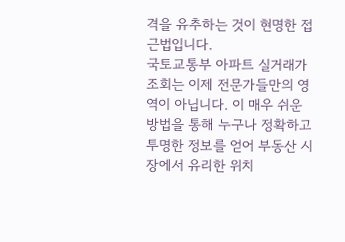격을 유추하는 것이 현명한 접근법입니다.
국토교통부 아파트 실거래가 조회는 이제 전문가들만의 영역이 아닙니다. 이 매우 쉬운 방법을 통해 누구나 정확하고 투명한 정보를 얻어 부동산 시장에서 유리한 위치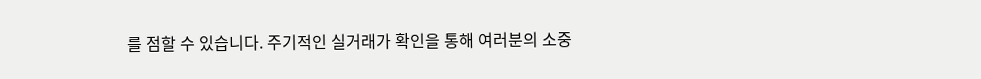를 점할 수 있습니다. 주기적인 실거래가 확인을 통해 여러분의 소중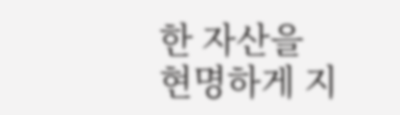한 자산을 현명하게 지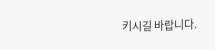키시길 바랍니다.